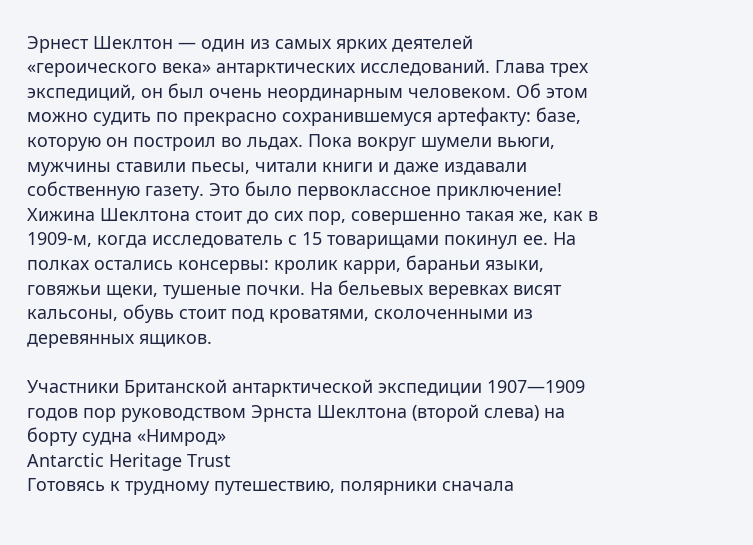Эрнест Шеклтон — один из самых ярких деятелей «героического века» антарктических исследований. Глава трех экспедиций, он был очень неординарным человеком. Об этом можно судить по прекрасно сохранившемуся артефакту: базе, которую он построил во льдах. Пока вокруг шумели вьюги, мужчины ставили пьесы, читали книги и даже издавали собственную газету. Это было первоклассное приключение!
Хижина Шеклтона стоит до сих пор, совершенно такая же, как в 1909-м, когда исследователь с 15 товарищами покинул ее. На полках остались консервы: кролик карри, бараньи языки, говяжьи щеки, тушеные почки. На бельевых веревках висят кальсоны, обувь стоит под кроватями, сколоченными из деревянных ящиков.

Участники Британской антарктической экспедиции 1907—1909 годов пор руководством Эрнста Шеклтона (второй слева) на борту судна «Нимрод»
Antarctic Heritage Trust
Готовясь к трудному путешествию, полярники сначала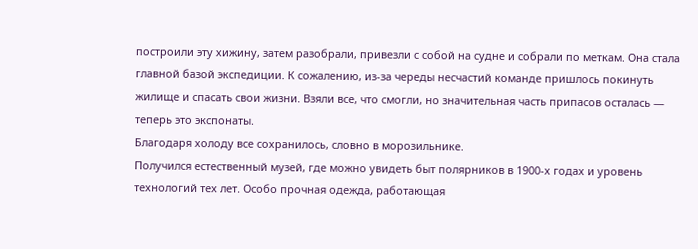построили эту хижину, затем разобрали, привезли с собой на судне и собрали по меткам. Она стала главной базой экспедиции. К сожалению, из-за череды несчастий команде пришлось покинуть жилище и спасать свои жизни. Взяли все, что смогли, но значительная часть припасов осталась — теперь это экспонаты.
Благодаря холоду все сохранилось, словно в морозильнике.
Получился естественный музей, где можно увидеть быт полярников в 1900-х годах и уровень технологий тех лет. Особо прочная одежда, работающая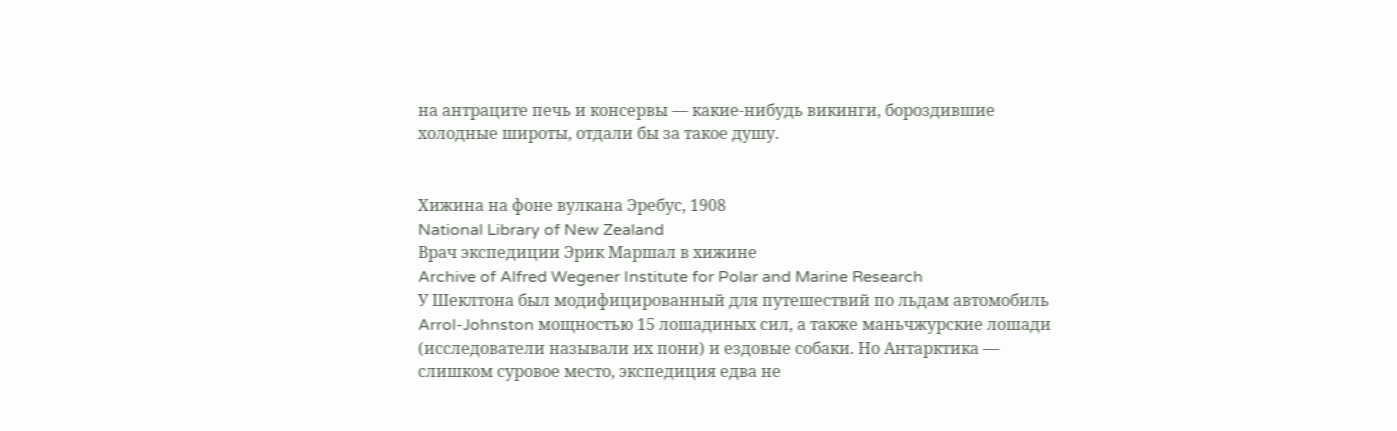на антраците печь и консервы — какие-нибудь викинги, бороздившие холодные широты, отдали бы за такое душу.


Хижина на фоне вулкана Эребус, 1908
National Library of New Zealand
Врач экспедиции Эрик Маршал в хижине
Archive of Alfred Wegener Institute for Polar and Marine Research
У Шеклтона был модифицированный для путешествий по льдам автомобиль Arrol-Johnston мощностью 15 лошадиных сил, а также маньчжурские лошади (исследователи называли их пони) и ездовые собаки. Но Антарктика — слишком суровое место, экспедиция едва не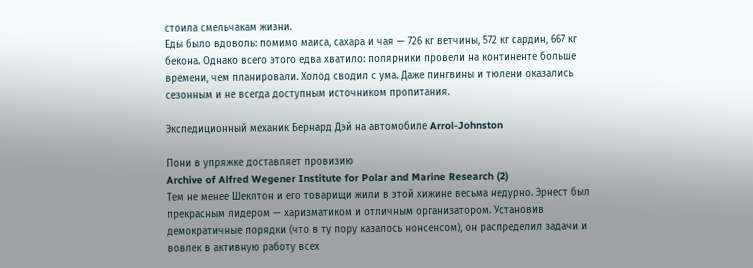стоила смельчакам жизни.
Еды было вдоволь: помимо маиса, сахара и чая — 726 кг ветчины, 572 кг сардин, 667 кг бекона. Однако всего этого едва хватило: полярники провели на континенте больше времени, чем планировали. Холод сводил с ума. Даже пингвины и тюлени оказались сезонным и не всегда доступным источником пропитания.

Экспедиционный механик Бернард Дэй на автомобиле Arrol-Johnston

Пони в упряжке доставляет провизию
Archive of Alfred Wegener Institute for Polar and Marine Research (2)
Тем не менее Шеклтон и его товарищи жили в этой хижине весьма недурно. Эрнест был прекрасным лидером — харизматиком и отличным организатором. Установив демократичные порядки (что в ту пору казалось нонсенсом), он распределил задачи и вовлек в активную работу всех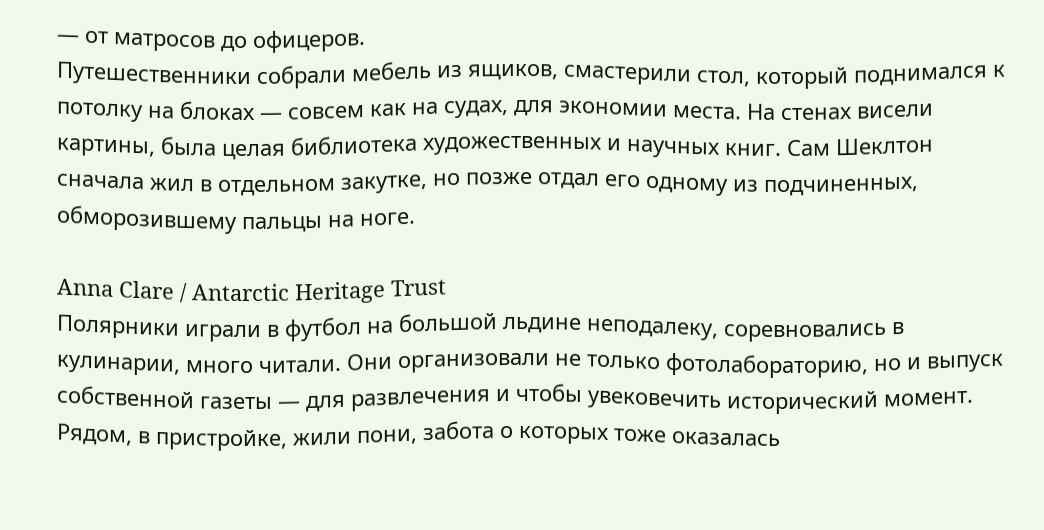— от матросов до офицеров.
Путешественники собрали мебель из ящиков, смастерили стол, который поднимался к потолку на блоках — совсем как на судах, для экономии места. На стенах висели картины, была целая библиотека художественных и научных книг. Сам Шеклтон сначала жил в отдельном закутке, но позже отдал его одному из подчиненных, обморозившему пальцы на ноге.

Anna Clare / Antarctic Heritage Trust
Полярники играли в футбол на большой льдине неподалеку, соревновались в кулинарии, много читали. Они организовали не только фотолабораторию, но и выпуск собственной газеты — для развлечения и чтобы увековечить исторический момент. Рядом, в пристройке, жили пони, забота о которых тоже оказалась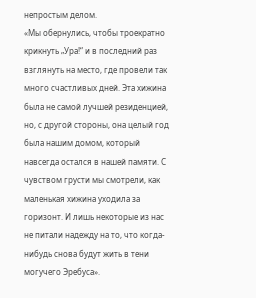непростым делом.
«Мы обернулись, чтобы троекратно крикнуть „Ура!“ и в последний раз взглянуть на место, где провели так много счастливых дней. Эта хижина была не самой лучшей резиденцией, но, с другой стороны, она целый год была нашим домом, который навсегда остался в нашей памяти. С чувством грусти мы смотрели, как маленькая хижина уходила за горизонт. И лишь некоторые из нас не питали надежду на то, что когда-нибудь снова будут жить в тени могучего Эребуса».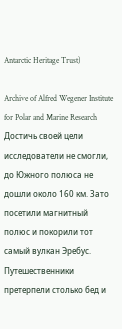Antarctic Heritage Trust)

Archive of Alfred Wegener Institute for Polar and Marine Research
Достичь своей цели исследователи не смогли, до Южного полюса не дошли около 160 км. Зато посетили магнитный полюс и покорили тот самый вулкан Эребус. Путешественники претерпели столько бед и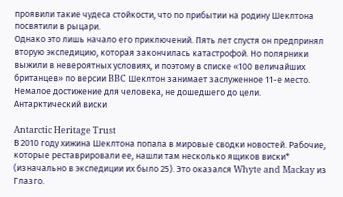проявили такие чудеса стойкости, что по прибытии на родину Шеклтона посвятили в рыцари.
Однако это лишь начало его приключений. Пять лет спустя он предпринял вторую экспедицию, которая закончилась катастрофой. Но полярники выжили в невероятных условиях, и поэтому в списке «100 величайших британцев» по версии BBC Шеклтон занимает заслуженное 11-е место. Немалое достижение для человека, не дошедшего до цели.
Антарктический виски

Antarctic Heritage Trust
В 2010 году хижина Шеклтона попала в мировые сводки новостей. Рабочие, которые реставрировали ее, нашли там несколько ящиков виски* (изначально в экспедиции их было 25). Это оказался Whyte and Mackay из Глазго.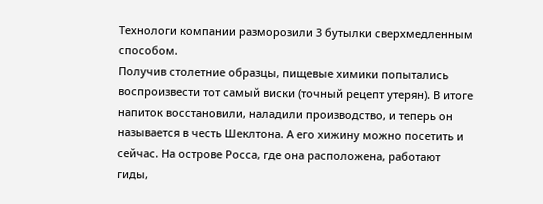Технологи компании разморозили 3 бутылки сверхмедленным способом.
Получив столетние образцы, пищевые химики попытались воспроизвести тот самый виски (точный рецепт утерян). В итоге напиток восстановили, наладили производство, и теперь он называется в честь Шеклтона. А его хижину можно посетить и сейчас. На острове Росса, где она расположена, работают гиды,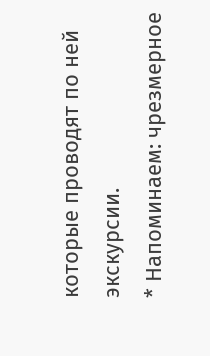которые проводят по ней экскурсии.
* Напоминаем: чрезмерное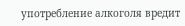употребление алкоголя вредит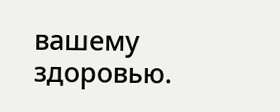вашему здоровью.